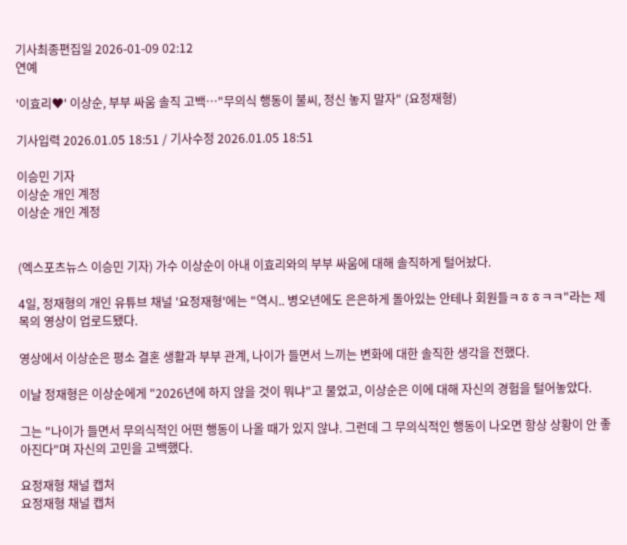기사최종편집일 2026-01-09 02:12
연예

'이효리♥' 이상순, 부부 싸움 솔직 고백…"무의식 행동이 불씨, 정신 놓지 말자" (요정재형)

기사입력 2026.01.05 18:51 / 기사수정 2026.01.05 18:51

이승민 기자
이상순 개인 계정
이상순 개인 계정


(엑스포츠뉴스 이승민 기자) 가수 이상순이 아내 이효리와의 부부 싸움에 대해 솔직하게 털어놨다.

4일, 정재형의 개인 유튜브 채널 '요정재형'에는 "역시.. 병오년에도 은은하게 돌아있는 안테나 회원들ㅋㅎㅎㅋㅋ"라는 제목의 영상이 업로드됐다.

영상에서 이상순은 평소 결혼 생활과 부부 관계, 나이가 들면서 느끼는 변화에 대한 솔직한 생각을 전했다.

이날 정재형은 이상순에게 "2026년에 하지 않을 것이 뭐냐"고 물었고, 이상순은 이에 대해 자신의 경험을 털어놓았다.

그는 "나이가 들면서 무의식적인 어떤 행동이 나올 때가 있지 않냐. 그런데 그 무의식적인 행동이 나오면 항상 상황이 안 좋아진다"며 자신의 고민을 고백했다.

요정재형 채널 캡처
요정재형 채널 캡처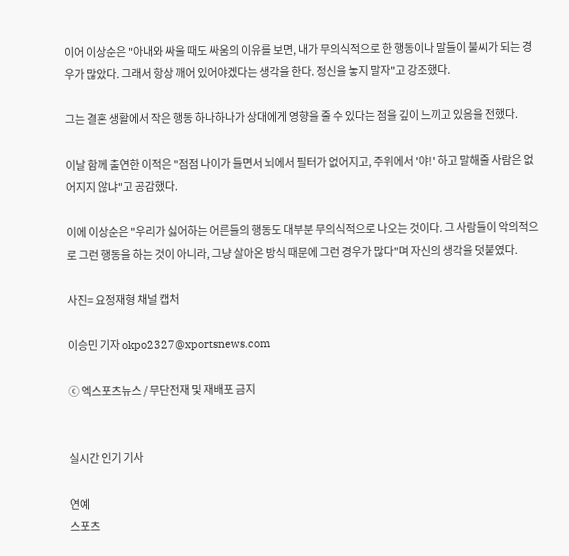이어 이상순은 "아내와 싸울 때도 싸움의 이유를 보면, 내가 무의식적으로 한 행동이나 말들이 불씨가 되는 경우가 많았다. 그래서 항상 깨어 있어야겠다는 생각을 한다. 정신을 놓지 말자"고 강조했다.

그는 결혼 생활에서 작은 행동 하나하나가 상대에게 영향을 줄 수 있다는 점을 깊이 느끼고 있음을 전했다.

이날 함께 출연한 이적은 "점점 나이가 들면서 뇌에서 필터가 없어지고, 주위에서 '야!' 하고 말해줄 사람은 없어지지 않냐"고 공감했다.

이에 이상순은 "우리가 싫어하는 어른들의 행동도 대부분 무의식적으로 나오는 것이다. 그 사람들이 악의적으로 그런 행동을 하는 것이 아니라, 그냥 살아온 방식 때문에 그런 경우가 많다"며 자신의 생각을 덧붙였다.

사진= 요정재형 채널 캡처

이승민 기자 okpo2327@xportsnews.com

ⓒ 엑스포츠뉴스 / 무단전재 및 재배포 금지


실시간 인기 기사

연예
스포츠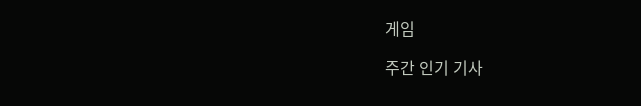게임

주간 인기 기사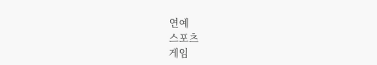연예
스포츠
게임